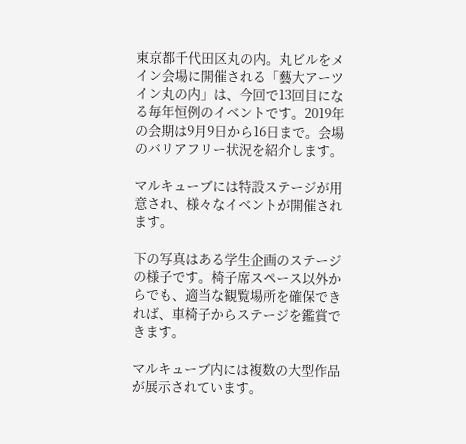東京都千代田区丸の内。丸ビルをメイン会場に開催される「藝大アーツイン丸の内」は、今回で13回目になる毎年恒例のイベントです。2019年の会期は9月9日から16日まで。会場のバリアフリー状況を紹介します。

マルキューブには特設ステージが用意され、様々なイベントが開催されます。

下の写真はある学生企画のステージの様子です。椅子席スペース以外からでも、適当な観覧場所を確保できれば、車椅子からステージを鑑賞できます。

マルキューブ内には複数の大型作品が展示されています。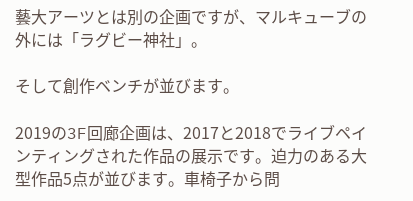藝大アーツとは別の企画ですが、マルキューブの外には「ラグビー神社」。

そして創作ベンチが並びます。

2019の3F回廊企画は、2017と2018でライブペインティングされた作品の展示です。迫力のある大型作品5点が並びます。車椅子から問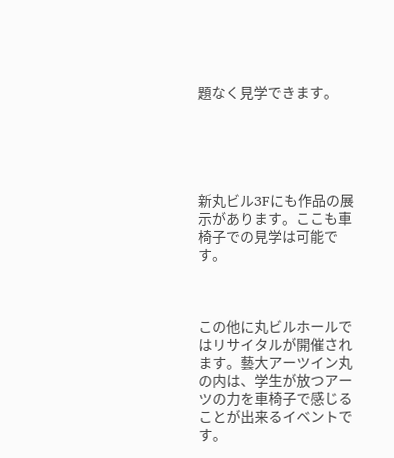題なく見学できます。





新丸ビル3Fにも作品の展示があります。ここも車椅子での見学は可能です。



この他に丸ビルホールではリサイタルが開催されます。藝大アーツイン丸の内は、学生が放つアーツの力を車椅子で感じることが出来るイベントです。